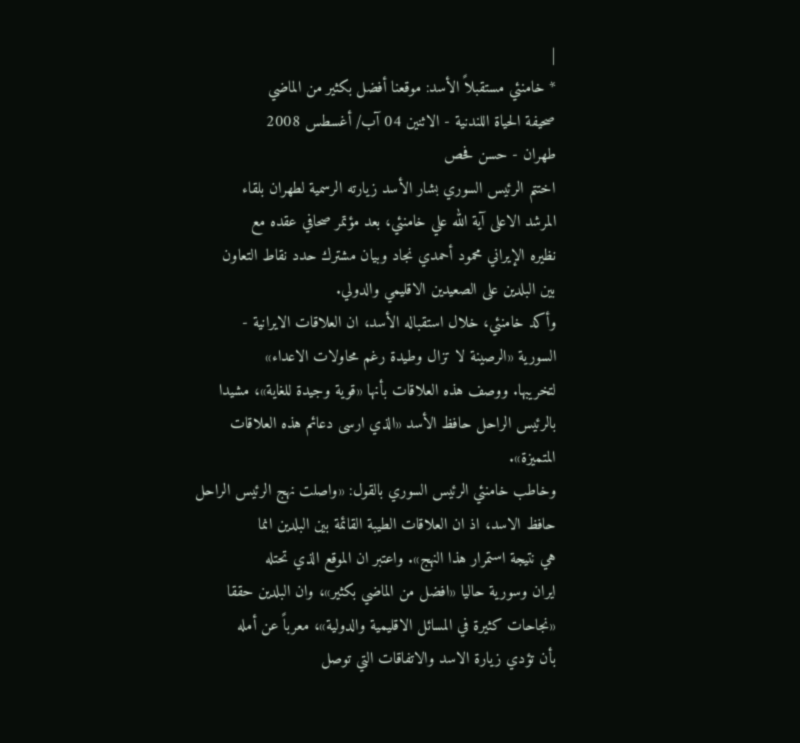|
* خامنئي مستقبلاً الأسد: موقعنا أفضل بكثير من الماضي
صحيفة الحياة اللندنية - الاثنين 04 آب/ أغسطس 2008
طهران - حسن فحص
اختتم الرئيس السوري بشار الأسد زيارته الرسمية لطهران بلقاء
المرشد الاعلى آية الله علي خامنئي، بعد مؤتمر صحافي عقده مع
نظيره الإيراني محمود أحمدي نجاد وبيان مشترك حدد نقاط التعاون
بين البلدين على الصعيدين الاقليمي والدولي.
وأكد خامنئي، خلال استقباله الأسد، ان العلاقات الايرانية -
السورية «الرصينة لا تزال وطيدة رغم محاولات الاعداء»
لتخريبها. ووصف هذه العلاقات بأنها «قوية وجيدة للغاية»، مشيدا
بالرئيس الراحل حافظ الأسد «الذي ارسى دعائم هذه العلاقات
المتميزة».
وخاطب خامنئي الرئيس السوري بالقول: «واصلت نهج الرئيس الراحل
حافظ الاسد، اذ ان العلاقات الطيبة القائمة بين البلدين انما
هي نتيجة استمرار هذا النهج». واعتبر ان الموقع الذي تحتله
ايران وسورية حاليا «افضل من الماضي بكثير»، وان البلدين حققا
«نجاحات كثيرة في المسائل الاقليمية والدولية»، معرباً عن أمله
بأن تؤدي زيارة الاسد والاتفاقات التي توصل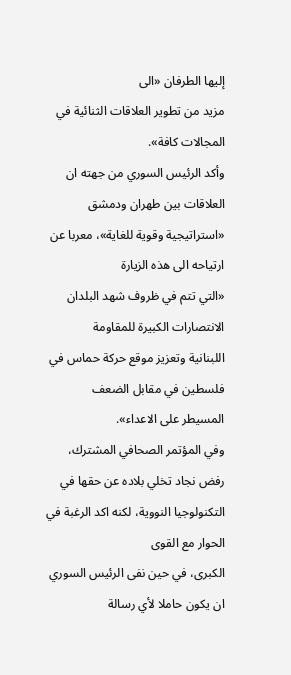إليها الطرفان «الى
مزيد من تطوير العلاقات الثنائية في المجالات كافة».
وأكد الرئيس السوري من جهته ان العلاقات بين طهران ودمشق
«استراتيجية وقوية للغاية»، معربا عن ارتياحه الى هذه الزيارة
«التي تتم في ظروف شهد البلدان الانتصارات الكبيرة للمقاومة
اللبنانية وتعزيز موقع حركة حماس في فلسطين في مقابل الضعف
المسيطر على الاعداء».
وفي المؤتمر الصحافي المشترك، رفض نجاد تخلي بلاده عن حقها في
التكنولوجيا النووية، لكنه اكد الرغبة في الحوار مع القوى
الكبرى، في حين نفى الرئيس السوري ان يكون حاملا لأي رسالة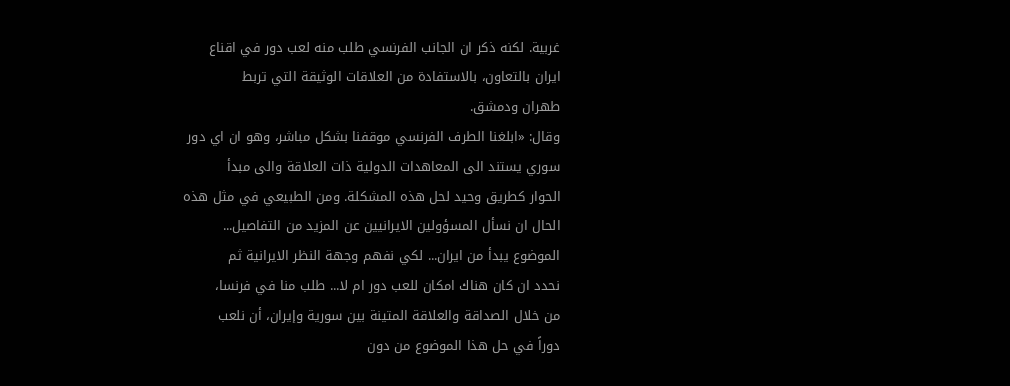غربية. لكنه ذكر ان الجانب الفرنسي طلب منه لعب دور في اقناع
ايران بالتعاون، بالاستفادة من العلاقات الوثيقة التي تربط
طهران ودمشق.
وقال: «ابلغنا الطرف الفرنسي موقفنا بشکل مباشر، وهو ان اي دور
سوري يستند الى المعاهدات الدولية ذات العلاقة والى مبدأ
الحوار کطريق وحيد لحل هذه المشکلة. ومن الطبيعي في مثل هذه
الحال ان نسأل المسؤولين الايرانيين عن المزيد من التفاصيل...
الموضوع يبدأ من ايران... لکي نفهم وجهة النظر الايرانية ثم
نحدد ان کان هناك امكان للعب دور ام لا... طلب منا في فرنسا،
من خلال الصداقة والعلاقة المتينة بين سورية وإيران، أن نلعب
دوراً في حل هذا الموضوع من دون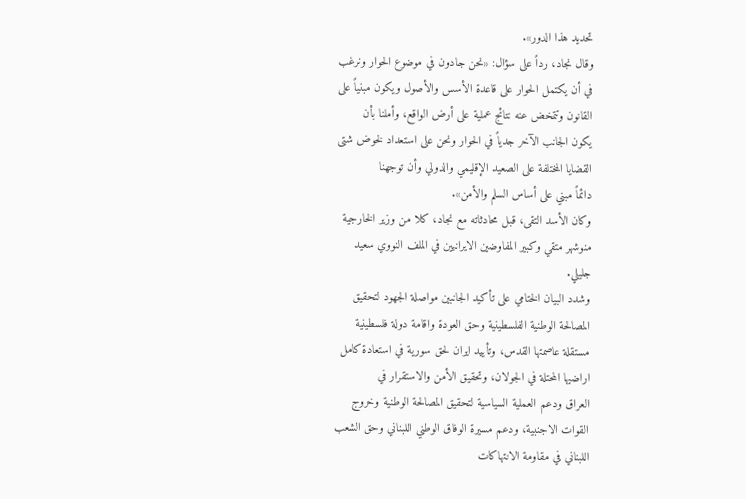تحديد هذا الدور».
وقال نجاد، رداً على سؤال: «نحن جادون في موضوع الحوار ونرغب
في أن يكتمل الحوار على قاعدة الأسس والأصول ويكون مبنياً على
القانون وتتمخض عنه نتائج عملية على أرض الواقع، وأملنا بأن
يكون الجانب الآخر جدياً في الحوار ونحن على استعداد لخوض شتى
القضايا المختلفة على الصعيد الإقليمي والدولي وأن توجهنا
دائماً مبني على أساس السلم والأمن».
وكان الأسد التقى، قبل محادثاته مع نجاد، كلا من وزير الخارجية
منوشهر متقي وكبير المفاوضين الايرانيين في الملف النووي سعيد
جليلي.
وشدد البيان الختامي على تأكيد الجانبين مواصلة الجهود لتحقيق
المصالحة الوطنية الفلسطينية وحق العودة واقامة دولة فلسطينية
مستقلة عاصمتها القدس، وتأييد ايران لحق سورية في استعادة كامل
اراضيها المحتلة في الجولان، وتحقيق الأمن والاستقرار في
العراق ودعم العملية السياسية لتحقيق المصالحة الوطنية وخروج
القوات الاجنبية، ودعم مسيرة الوفاق الوطني اللبناني وحق الشعب
اللبناني في مقاومة الانتهاكات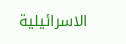الاسرائيلية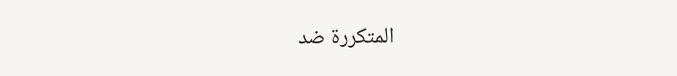المتكررة ضد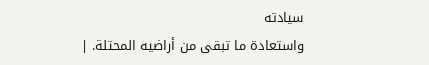سيادته
واستعادة ما تبقى من أراضيه المحتلة. |